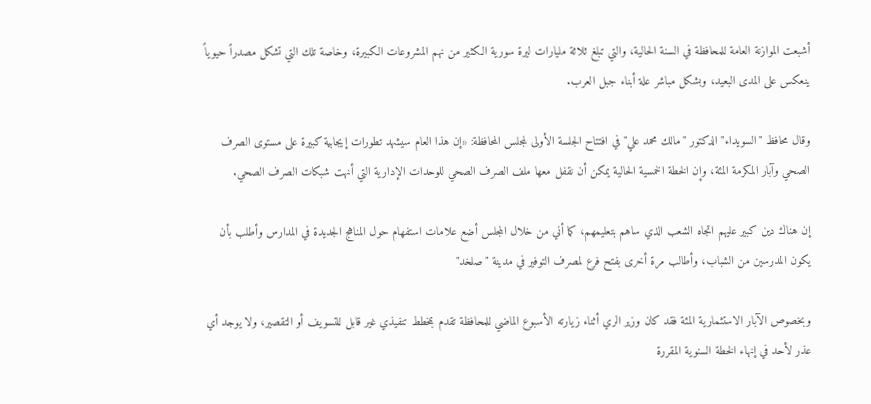أشبعت الموازنة العامة للمحافظة في السنة الحالية، والتي تبلغ ثلاثة مليارات ليرة سورية الكثير من نهم المشروعات الكبيرة، وخاصة تلك التي تشكل مصدراً حيوياً ينعكس على المدى البعيد، وبشكل مباشر علة أبناء جبل العرب.

وقال محافظ "السويداء" الدكتور "مالك محمد علي" في افتتاح الجلسة الأولى لمجلس المحافظة: «إن هذا العام سيشهد تطورات إيجابية كبيرة على مستوى الصرف الصحي وآبار المكرمة المئة، وإن الخطة الخمسية الحالية يمكن أن نقفل معها ملف الصرف الصحي للوحدات الإدارية التي أنهت شبكات الصرف الصحي.

إن هناك دين كبير عليهم اتجاه الشعب الذي ساهم بتعليمهم، كما أني من خلال المجلس أضع علامات استفهام حول المناهج الجديدة في المدارس وأطلب بأن يكون المدرسين من الشباب، وأطالب مرة أخرى بفتح فرع لمصرف التوفير في مدينة "صلخد"

وبخصوص الآبار الاستثمارية المئة فقد كان وزير الري أثناء زيارته الأسبوع الماضي للمحافظة تقدم بمخطط تنفيذي غير قابل للتسويف أو التقصير، ولا يوجد أي عذر لأحد في إنهاء الخطة السنوية المقررة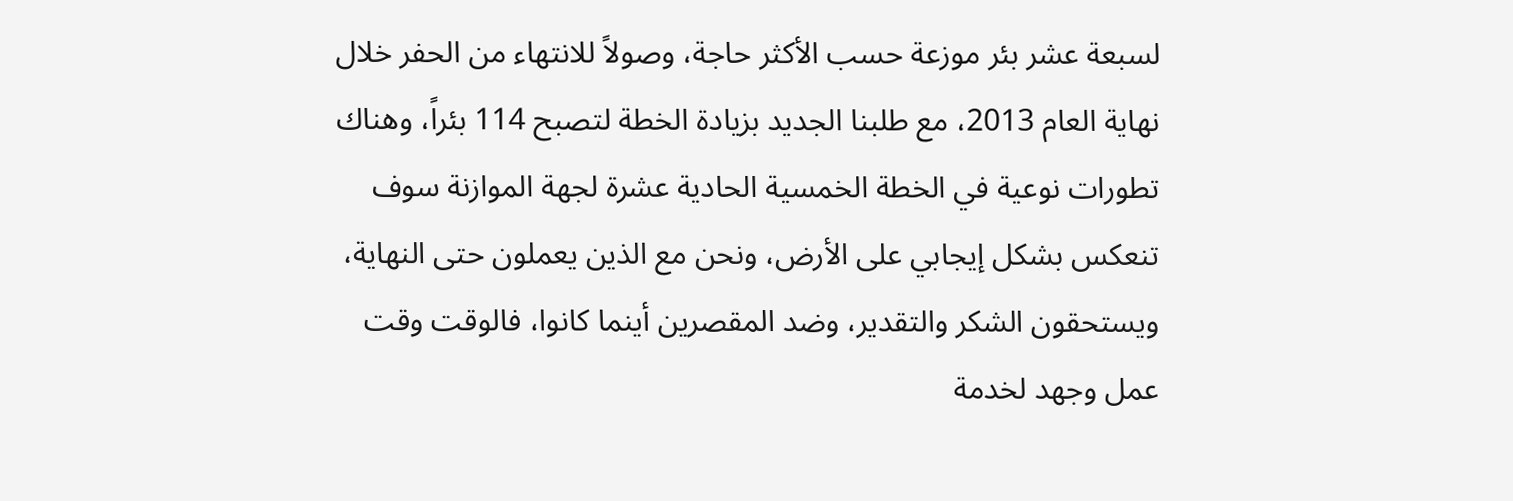لسبعة عشر بئر موزعة حسب الأكثر حاجة، وصولاً للانتهاء من الحفر خلال نهاية العام 2013، مع طلبنا الجديد بزيادة الخطة لتصبح 114 بئراً، وهناك تطورات نوعية في الخطة الخمسية الحادية عشرة لجهة الموازنة سوف تنعكس بشكل إيجابي على الأرض، ونحن مع الذين يعملون حتى النهاية، ويستحقون الشكر والتقدير، وضد المقصرين أينما كانوا، فالوقت وقت عمل وجهد لخدمة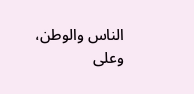الناس والوطن، وعلى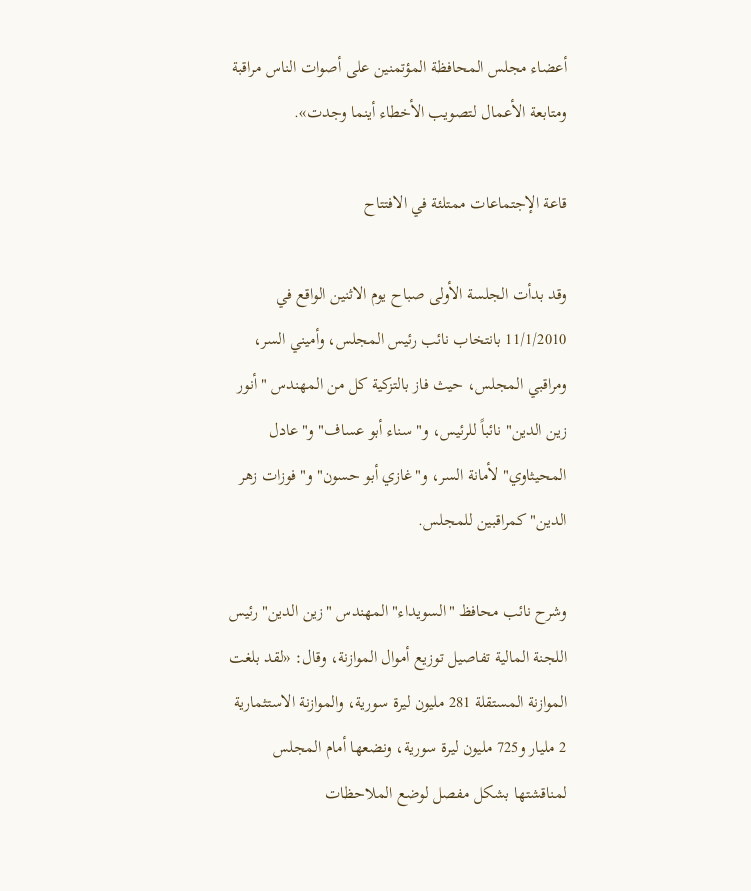أعضاء مجلس المحافظة المؤتمنين على أصوات الناس مراقبة ومتابعة الأعمال لتصويب الأخطاء أينما وجدت».

قاعة الإجتماعات ممتلئة في الافتتاح

وقد بدأت الجلسة الأولى صباح يوم الاثنين الواقع في 11/1/2010 بانتخاب نائب رئيس المجلس، وأميني السر، ومراقبي المجلس، حيث فاز بالتزكية كل من المهندس "أنور زين الدين" نائباً للرئيس، و"سناء أبو عساف" و"عادل المحيثاوي" لأمانة السر، و"غازي أبو حسون" و"فوزات زهر الدين" كمراقبين للمجلس.

وشرح نائب محافظ "السويداء" المهندس "زين الدين" رئيس اللجنة المالية تفاصيل توزيع أموال الموازنة، وقال: «لقد بلغت الموازنة المستقلة 281 مليون ليرة سورية، والموازنة الاستثمارية 2 مليار و725 مليون ليرة سورية، ونضعها أمام المجلس لمناقشتها بشكل مفصل لوضع الملاحظات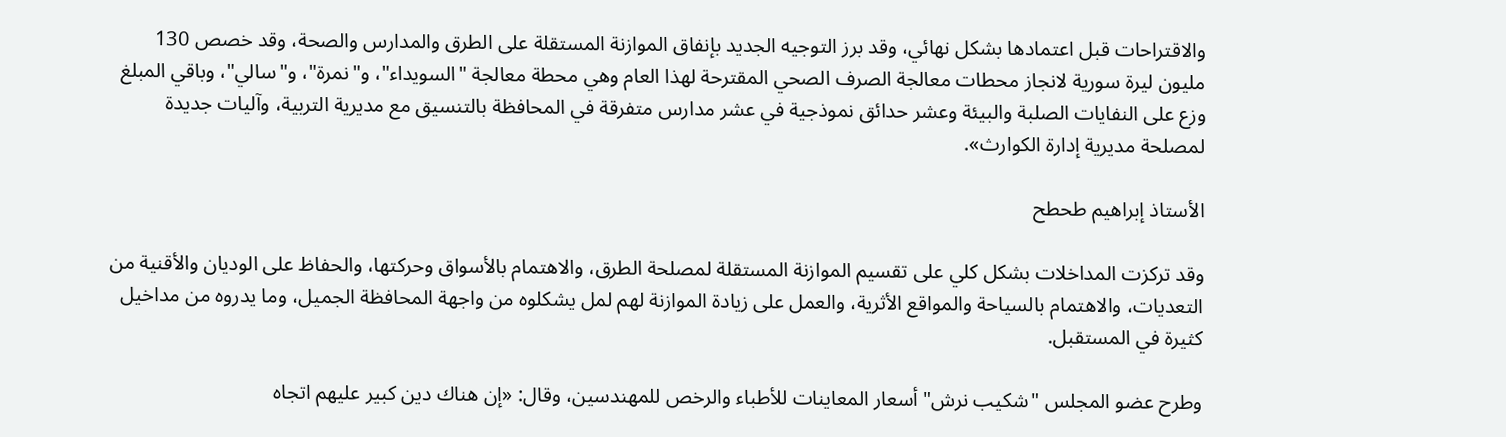والاقتراحات قبل اعتمادها بشكل نهائي، وقد برز التوجيه الجديد بإنفاق الموازنة المستقلة على الطرق والمدارس والصحة، وقد خصص 130 مليون ليرة سورية لانجاز محطات معالجة الصرف الصحي المقترحة لهذا العام وهي محطة معالجة "السويداء"، و"نمرة"، و"سالي"، وباقي المبلغ وزع على النفايات الصلبة والبيئة وعشر حدائق نموذجية في عشر مدارس متفرقة في المحافظة بالتنسيق مع مديرية التربية، وآليات جديدة لمصلحة مديرية إدارة الكوارث».

الأستاذ إبراهيم طحطح

وقد تركزت المداخلات بشكل كلي على تقسيم الموازنة المستقلة لمصلحة الطرق، والاهتمام بالأسواق وحركتها، والحفاظ على الوديان والأقنية من التعديات، والاهتمام بالسياحة والمواقع الأثرية، والعمل على زيادة الموازنة لهم لمل يشكلوه من واجهة المحافظة الجميل، وما يدروه من مداخيل كثيرة في المستقبل.

وطرح عضو المجلس "شكيب نرش" أسعار المعاينات للأطباء والرخص للمهندسين، وقال: «إن هناك دين كبير عليهم اتجاه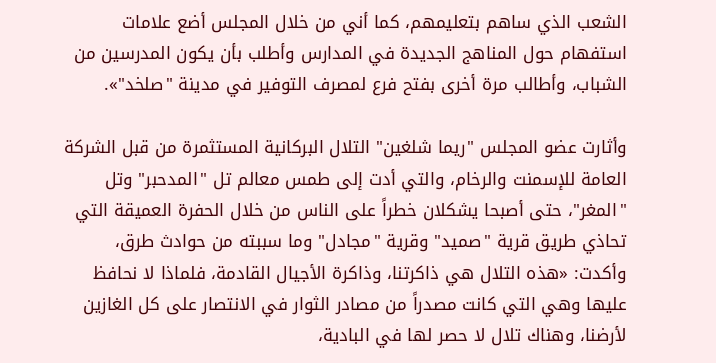الشعب الذي ساهم بتعليمهم، كما أني من خلال المجلس أضع علامات استفهام حول المناهج الجديدة في المدارس وأطلب بأن يكون المدرسين من الشباب، وأطالب مرة أخرى بفتح فرع لمصرف التوفير في مدينة "صلخد"».

وأثارت عضو المجلس "ريما شلغين" التلال البركانية المستثمرة من قبل الشركة العامة للإسمنت والرخام، والتي أدت إلى طمس معالم تل "المدحبر" وتل "المغر"، حتى أصبحا يشكلان خطراً على الناس من خلال الحفرة العميقة التي تحاذي طريق قرية "صميد" وقرية "مجادل" وما سببته من حوادث طرق، وأكدت: «هذه التلال هي ذاكرتنا، وذاكرة الأجيال القادمة، فلماذا لا نحافظ عليها وهي التي كانت مصدراً من مصادر الثوار في الانتصار على كل الغازين لأرضنا، وهناك تلال لا حصر لها في البادية،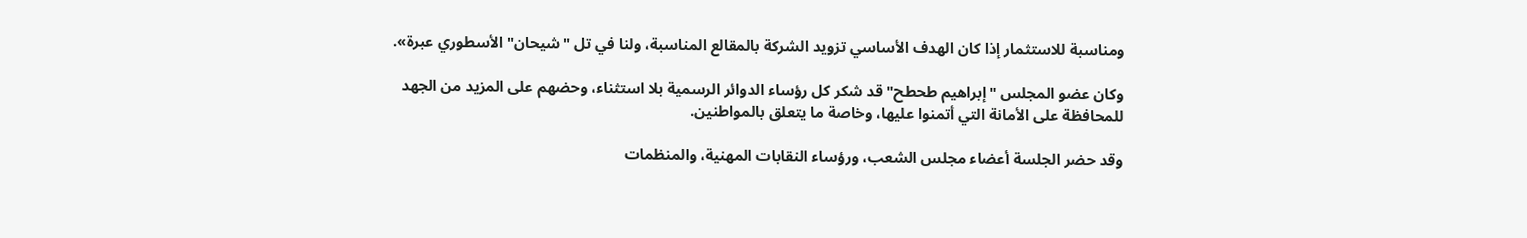ومناسبة للاستثمار إذا كان الهدف الأساسي تزويد الشركة بالمقالع المناسبة، ولنا في تل "شيحان" الأسطوري عبرة».

وكان عضو المجلس "إبراهيم طحطح" قد شكر كل رؤساء الدوائر الرسمية بلا استثناء، وحضهم على المزيد من الجهد للمحافظة على الأمانة التي أتمنوا عليها، وخاصة ما يتعلق بالمواطنين.

وقد حضر الجلسة أعضاء مجلس الشعب، ورؤساء النقابات المهنية، والمنظمات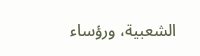الشعبية، ورؤساء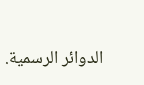الدوائر الرسمية.